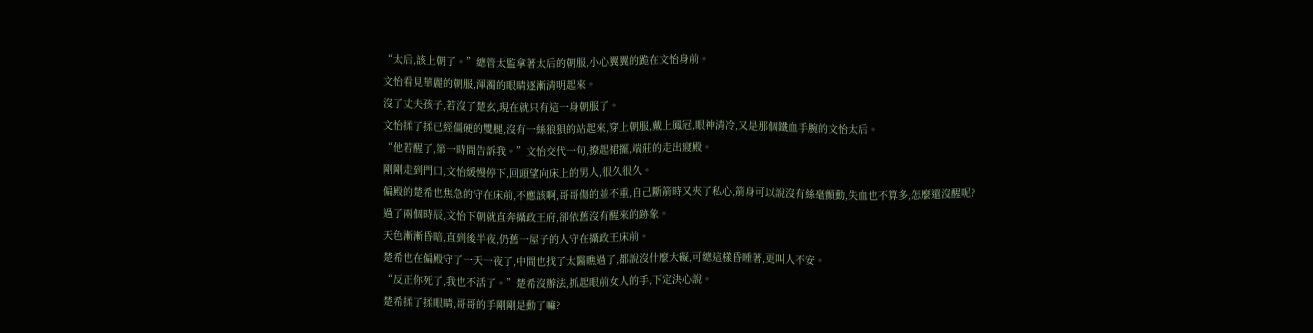“太后,該上朝了。”總管太監拿著太后的朝服,小心翼翼的跪在文怡身前。
文怡看見華麗的朝服,渾濁的眼睛逐漸清明起來。
沒了丈夫孩子,若沒了楚玄,現在就只有這一身朝服了。
文怡揉了揉已經僵硬的雙腿,沒有一絲狼狽的站起來,穿上朝服,戴上鳳冠,眼神清冷,又是那個鐵血手腕的文怡太后。
“他若醒了,第一時間告訴我。”文怡交代一句,撩起裙擺,端莊的走出寢殿。
剛剛走到門口,文怡緩慢停下,回頭望向床上的男人,很久很久。
偏殿的楚希也焦急的守在床前,不應該啊,哥哥傷的並不重,自己斷箭時又夾了私心,箭身可以說沒有絲毫顫動,失血也不算多,怎麼還沒醒呢?
過了兩個時辰,文怡下朝就直奔攝政王府,卻依舊沒有醒來的跡象。
天色漸漸昏暗,直到後半夜,仍舊一屋子的人守在攝政王床前。
楚希也在偏殿守了一天一夜了,中間也找了太醫瞧過了,都說沒什麼大礙,可總這樣昏睡著,更叫人不安。
“反正你死了,我也不活了。”楚希沒辦法,抓起眼前女人的手,下定決心說。
楚希揉了揉眼睛,哥哥的手剛剛是動了嘛?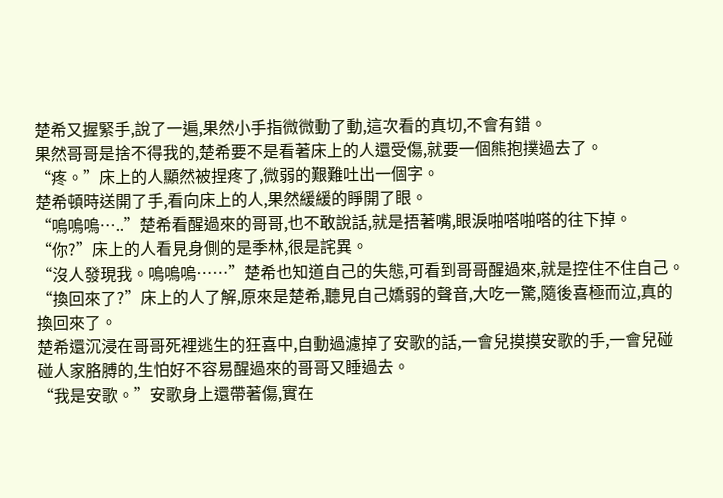楚希又握緊手,說了一遍,果然小手指微微動了動,這次看的真切,不會有錯。
果然哥哥是捨不得我的,楚希要不是看著床上的人還受傷,就要一個熊抱撲過去了。
“疼。”床上的人顯然被捏疼了,微弱的艱難吐出一個字。
楚希頓時送開了手,看向床上的人,果然緩緩的睜開了眼。
“嗚嗚嗚…..”楚希看醒過來的哥哥,也不敢說話,就是捂著嘴,眼淚啪嗒啪嗒的往下掉。
“你?”床上的人看見身側的是季林,很是詫異。
“沒人發現我。嗚嗚嗚……”楚希也知道自己的失態,可看到哥哥醒過來,就是控住不住自己。
“換回來了?”床上的人了解,原來是楚希,聽見自己嬌弱的聲音,大吃一驚,隨後喜極而泣,真的換回來了。
楚希還沉浸在哥哥死裡逃生的狂喜中,自動過濾掉了安歌的話,一會兒摸摸安歌的手,一會兒碰碰人家胳膊的,生怕好不容易醒過來的哥哥又睡過去。
“我是安歌。”安歌身上還帶著傷,實在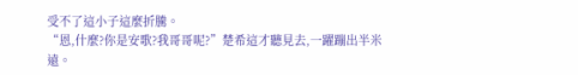受不了這小子這麼折騰。
“恩,什麼?你是安歌?我哥哥呢?”楚希這才聽見去,一躍蹦出半米遠。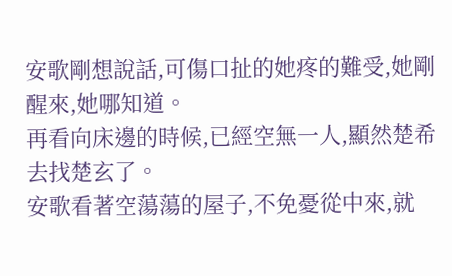安歌剛想說話,可傷口扯的她疼的難受,她剛醒來,她哪知道。
再看向床邊的時候,已經空無一人,顯然楚希去找楚玄了。
安歌看著空蕩蕩的屋子,不免憂從中來,就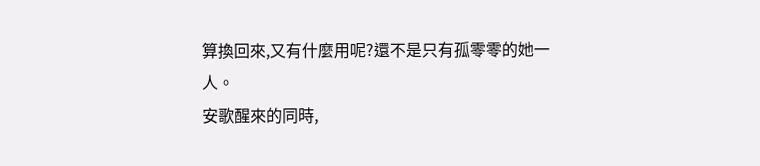算換回來,又有什麼用呢?還不是只有孤零零的她一人。
安歌醒來的同時,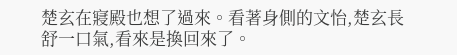楚玄在寢殿也想了過來。看著身側的文怡,楚玄長舒一口氣,看來是換回來了。